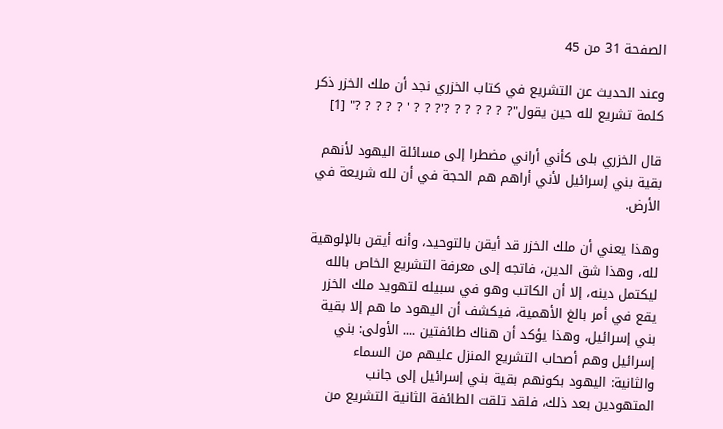الصفحة 31 من 45

وعند الحديث عن التشريع في كتاب الخزري نجد أن ملك الخزر ذكر كلمة تشريع لله حين يقول"? ? ? ? ? ? ?'? ? ? ' ? ? ? ? ?" [1]

قال الخزري بلى كأني أراني مضطرا إلى مسائلة اليهود لأنهم بقية بني إسرائيل لأني أراهم هم الحجة في أن لله شريعة في الأرض.

وهذا يعني أن ملك الخزر قد أيقن بالتوحيد، وأنه أيقن بالإلوهية لله، وهذا شق الدين، فاتجه إلى معرفة التشريع الخاص بالله ليكتمل دينه، إلا أن الكاتب وهو في سبيله لتهويد ملك الخزر يقع في أمر بالغ الأهمية، فيكشف أن اليهود ما هم إلا بقية بني إسرائيل، وهذا يؤكد أن هناك طائفتين .... الأولى: بني إسرائيل وهم أصحاب التشريع المنزل عليهم من السماء والثانية: اليهود بكونهم بقية بني إسرائيل إلى جانب المتهودين بعد ذلك، فلقد تلقت الطائفة الثانية التشريع من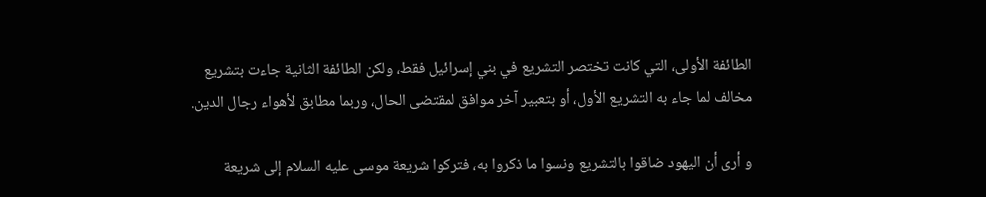الطائفة الأولى، التي كانت تختصر التشريع في بني إسرائيل فقط، ولكن الطائفة الثانية جاءت بتشريع مخالف لما جاء به التشريع الأول، أو بتعبير آخر موافق لمقتضى الحال، وربما مطابق لأهواء رجال الدين.

و أرى أن اليهود ضاقوا بالتشريع ونسوا ما ذكروا به، فتركوا شريعة موسى عليه السلام إلى شريعة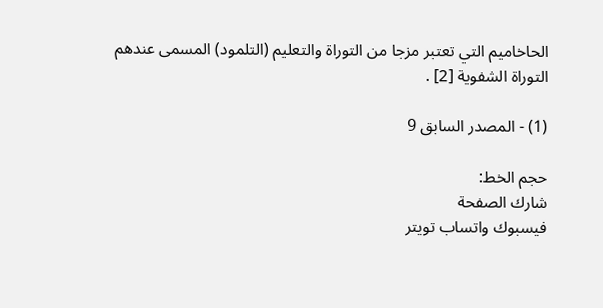الحاخاميم التي تعتبر مزجا من التوراة والتعليم (التلمود) المسمى عندهم التوراة الشفوية [2] .

(1) - المصدر السابق 9

حجم الخط:
شارك الصفحة
فيسبوك واتساب تويتر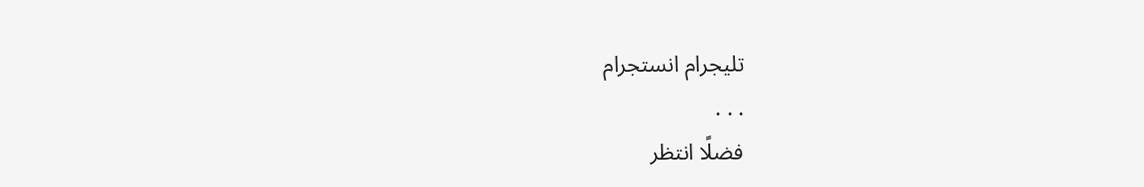تليجرام انستجرام
. . .
فضلًا انتظر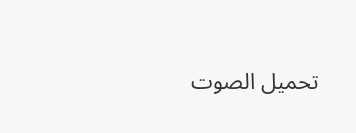تحميل الصوت